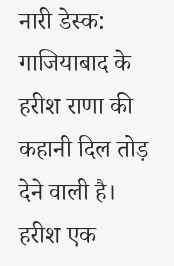नारी डेस्क: गाजियाबाद के हरीश राणा की कहानी दिल तोड़ देने वाली है। हरीश एक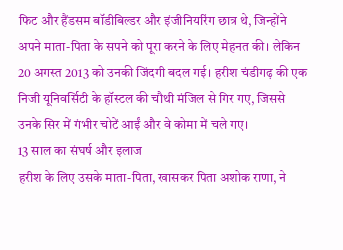फिट और हैंडसम बॉडीबिल्डर और इंजीनियरिंग छात्र थे, जिन्होंने अपने माता-पिता के सपने को पूरा करने के लिए मेहनत की। लेकिन 20 अगस्त 2013 को उनकी जिंदगी बदल गई। हरीश चंडीगढ़ की एक निजी यूनिवर्सिटी के हॉस्टल की चौथी मंजिल से गिर गए, जिससे उनके सिर में गंभीर चोटें आईं और वे कोमा में चले गए।
13 साल का संघर्ष और इलाज
हरीश के लिए उसके माता-पिता, खासकर पिता अशोक राणा, ने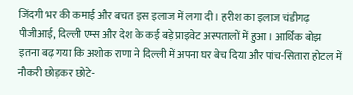जिंदगी भर की कमाई और बचत इस इलाज में लगा दी। हरीश का इलाज चंडीगढ़ पीजीआई, दिल्ली एम्स और देश के कई बड़े प्राइवेट अस्पतालों में हुआ। आर्थिक बोझ इतना बढ़ गया कि अशोक राणा ने दिल्ली में अपना घर बेच दिया और पांच-सितारा होटल में नौकरी छोड़कर छोटे-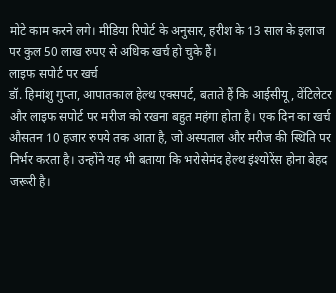मोटे काम करने लगे। मीडिया रिपोर्ट के अनुसार, हरीश के 13 साल के इलाज पर कुल 50 लाख रुपए से अधिक खर्च हो चुके हैं।
लाइफ सपोर्ट पर खर्च
डॉ. हिमांशु गुप्ता, आपातकाल हेल्थ एक्सपर्ट, बताते हैं कि आईसीयू, वेंटिलेटर और लाइफ सपोर्ट पर मरीज को रखना बहुत महंगा होता है। एक दिन का खर्च औसतन 10 हजार रुपये तक आता है, जो अस्पताल और मरीज की स्थिति पर निर्भर करता है। उन्होंने यह भी बताया कि भरोसेमंद हेल्थ इंश्योरेंस होना बेहद जरूरी है।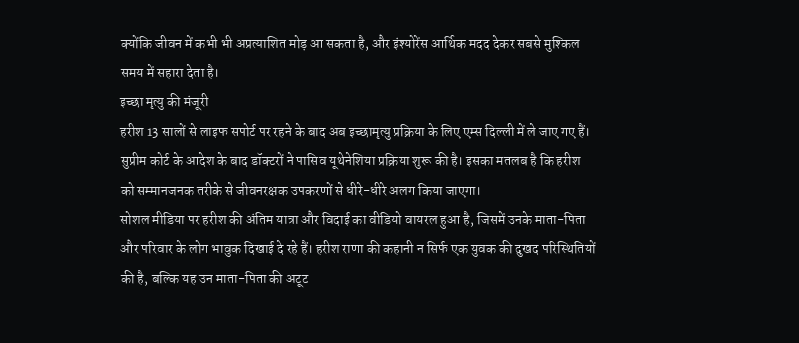क्योंकि जीवन में कभी भी अप्रत्याशित मोड़ आ सकता है, और इंश्योरेंस आर्थिक मदद देकर सबसे मुश्किल समय में सहारा देता है।
इच्छा मृत्यु की मंजूरी
हरीश 13 सालों से लाइफ सपोर्ट पर रहने के बाद अब इच्छामृत्यु प्रक्रिया के लिए एम्स दिल्ली में ले जाए गए हैं। सुप्रीम कोर्ट के आदेश के बाद डॉक्टरों ने पासिव यूथेनेशिया प्रक्रिया शुरू की है। इसका मतलब है कि हरीश को सम्मानजनक तरीके से जीवनरक्षक उपकरणों से धीरे-धीरे अलग किया जाएगा।
सोशल मीडिया पर हरीश की अंतिम यात्रा और विदाई का वीडियो वायरल हुआ है, जिसमें उनके माता-पिता और परिवार के लोग भावुक दिखाई दे रहे हैं। हरीश राणा की कहानी न सिर्फ एक युवक की दुखद परिस्थितियों की है, बल्कि यह उन माता-पिता की अटूट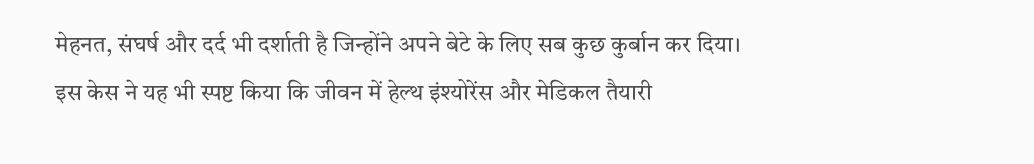मेहनत, संघर्ष और दर्द भी दर्शाती है जिन्होंने अपने बेटे के लिए सब कुछ कुर्बान कर दिया। इस केस ने यह भी स्पष्ट किया कि जीवन में हेल्थ इंश्योरेंस और मेडिकल तैयारी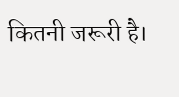कितनी जरूरी है।